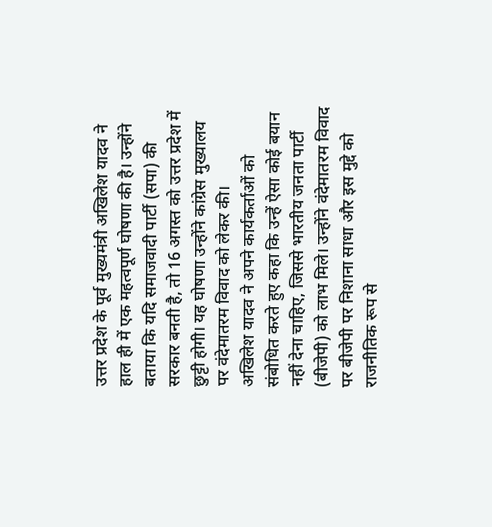उत्तर प्रदेश के पूर्व मुख्यमंत्री अखिलेश यादव ने हाल ही में एक महत्वपूर्ण घोषणा की है। उन्होंने बताया कि यदि समाजवादी पार्टी (सपा) की सरकार बनती है, तो 16 अगस्त को उत्तर प्रदेश में छुट्टी होगी। यह घोषणा उन्होंने कांग्रेस मुख्यालय पर वंदेमातरम विवाद को लेकर की।
अखिलेश यादव ने अपने कार्यकर्ताओं को संबोधित करते हुए कहा कि उन्हें ऐसा कोई बयान नहीं देना चाहिए, जिससे भारतीय जनता पार्टी (बीजेपी) को लाभ मिले। उन्होंने वंदेमातरम विवाद पर बीजेपी पर निशाना साधा और इस मुद्दे को राजनीतिक रूप से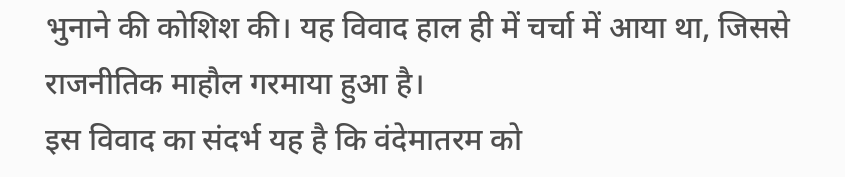भुनाने की कोशिश की। यह विवाद हाल ही में चर्चा में आया था, जिससे राजनीतिक माहौल गरमाया हुआ है।
इस विवाद का संदर्भ यह है कि वंदेमातरम को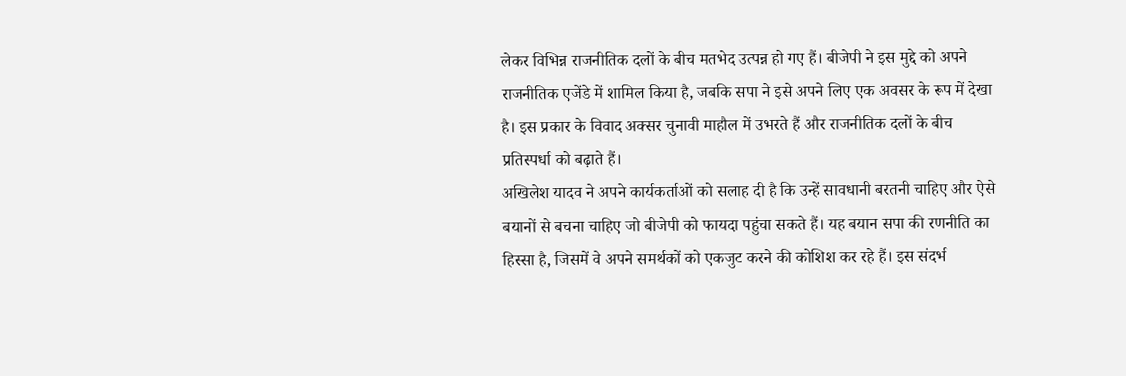लेकर विभिन्न राजनीतिक दलों के बीच मतभेद उत्पन्न हो गए हैं। बीजेपी ने इस मुद्दे को अपने राजनीतिक एजेंडे में शामिल किया है, जबकि सपा ने इसे अपने लिए एक अवसर के रूप में देखा है। इस प्रकार के विवाद अक्सर चुनावी माहौल में उभरते हैं और राजनीतिक दलों के बीच प्रतिस्पर्धा को बढ़ाते हैं।
अखिलेश यादव ने अपने कार्यकर्ताओं को सलाह दी है कि उन्हें सावधानी बरतनी चाहिए और ऐसे बयानों से बचना चाहिए जो बीजेपी को फायदा पहुंचा सकते हैं। यह बयान सपा की रणनीति का हिस्सा है, जिसमें वे अपने समर्थकों को एकजुट करने की कोशिश कर रहे हैं। इस संदर्भ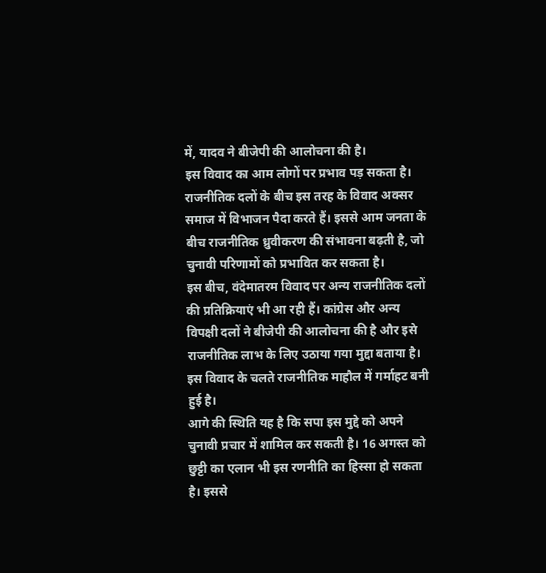में, यादव ने बीजेपी की आलोचना की है।
इस विवाद का आम लोगों पर प्रभाव पड़ सकता है। राजनीतिक दलों के बीच इस तरह के विवाद अक्सर समाज में विभाजन पैदा करते हैं। इससे आम जनता के बीच राजनीतिक ध्रुवीकरण की संभावना बढ़ती है, जो चुनावी परिणामों को प्रभावित कर सकता है।
इस बीच, वंदेमातरम विवाद पर अन्य राजनीतिक दलों की प्रतिक्रियाएं भी आ रही हैं। कांग्रेस और अन्य विपक्षी दलों ने बीजेपी की आलोचना की है और इसे राजनीतिक लाभ के लिए उठाया गया मुद्दा बताया है। इस विवाद के चलते राजनीतिक माहौल में गर्माहट बनी हुई है।
आगे की स्थिति यह है कि सपा इस मुद्दे को अपने चुनावी प्रचार में शामिल कर सकती है। 16 अगस्त को छुट्टी का एलान भी इस रणनीति का हिस्सा हो सकता है। इससे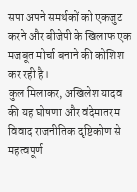सपा अपने समर्थकों को एकजुट करने और बीजेपी के खिलाफ एक मजबूत मोर्चा बनाने की कोशिश कर रही है।
कुल मिलाकर, अखिलेश यादव की यह घोषणा और वंदेमातरम विवाद राजनीतिक दृष्टिकोण से महत्वपूर्ण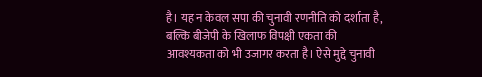है। यह न केवल सपा की चुनावी रणनीति को दर्शाता है, बल्कि बीजेपी के खिलाफ विपक्षी एकता की आवश्यकता को भी उजागर करता है। ऐसे मुद्दे चुनावी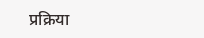प्रक्रिया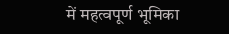में महत्वपूर्ण भूमिका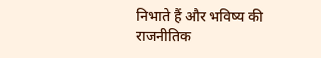निभाते हैं और भविष्य की राजनीतिक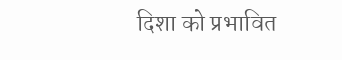दिशा को प्रभावित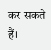कर सकते हैं।